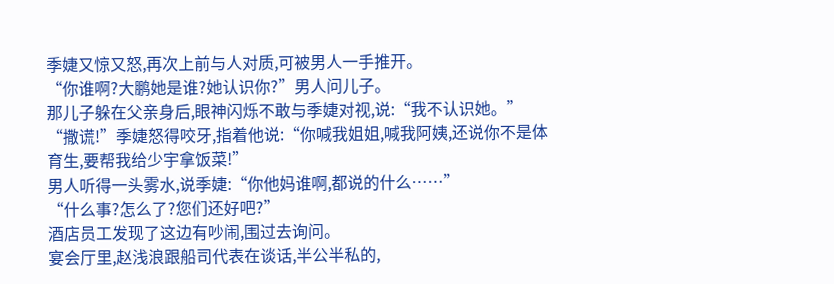季婕又惊又怒,再次上前与人对质,可被男人一手推开。
“你谁啊?大鹏她是谁?她认识你?”男人问儿子。
那儿子躲在父亲身后,眼神闪烁不敢与季婕对视,说:“我不认识她。”
“撒谎!”季婕怒得咬牙,指着他说:“你喊我姐姐,喊我阿姨,还说你不是体育生,要帮我给少宇拿饭菜!”
男人听得一头雾水,说季婕:“你他妈谁啊,都说的什么……”
“什么事?怎么了?您们还好吧?”
酒店员工发现了这边有吵闹,围过去询问。
宴会厅里,赵浅浪跟船司代表在谈话,半公半私的,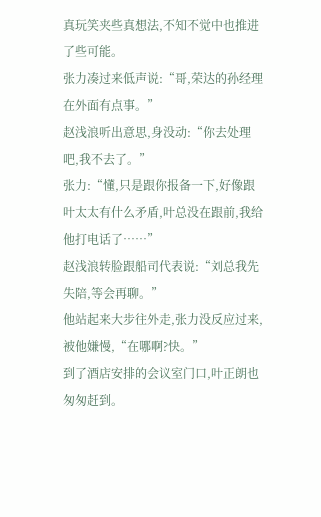真玩笑夹些真想法,不知不觉中也推进了些可能。
张力凑过来低声说:“哥,荣达的孙经理在外面有点事。”
赵浅浪听出意思,身没动:“你去处理吧,我不去了。”
张力:“懂,只是跟你报备一下,好像跟叶太太有什么矛盾,叶总没在跟前,我给他打电话了……”
赵浅浪转脸跟船司代表说:“刘总我先失陪,等会再聊。”
他站起来大步往外走,张力没反应过来,被他嫌慢,“在哪啊?快。”
到了酒店安排的会议室门口,叶正朗也匆匆赶到。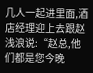几人一起进里面,酒店经理迎上去跟赵浅浪说:“赵总,他们都是您今晚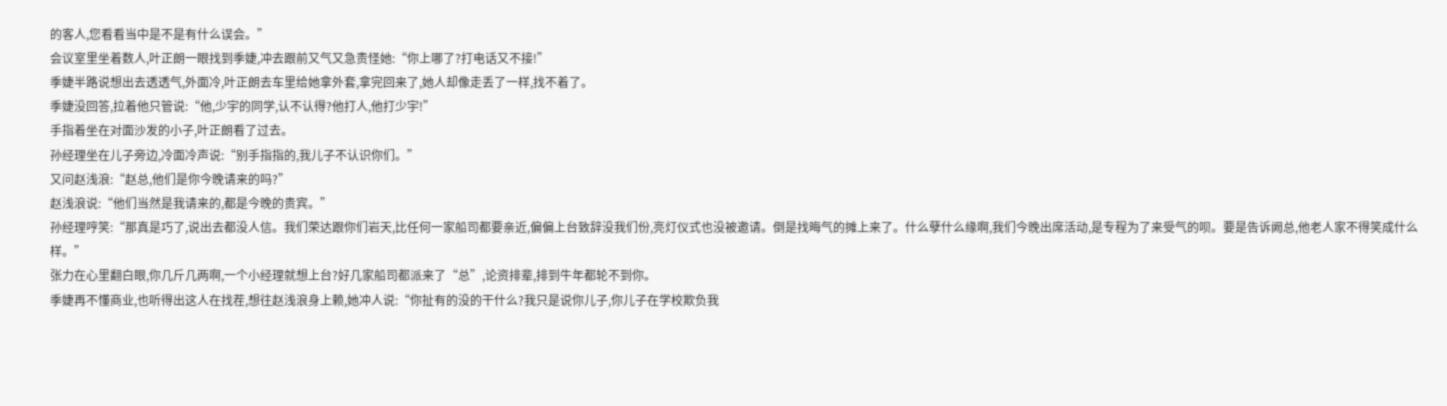的客人,您看看当中是不是有什么误会。”
会议室里坐着数人,叶正朗一眼找到季婕,冲去跟前又气又急责怪她:“你上哪了?打电话又不接!”
季婕半路说想出去透透气,外面冷,叶正朗去车里给她拿外套,拿完回来了,她人却像走丢了一样,找不着了。
季婕没回答,拉着他只管说:“他,少宇的同学,认不认得?他打人,他打少宇!”
手指着坐在对面沙发的小子,叶正朗看了过去。
孙经理坐在儿子旁边,冷面冷声说:“别手指指的,我儿子不认识你们。”
又问赵浅浪:“赵总,他们是你今晚请来的吗?”
赵浅浪说:“他们当然是我请来的,都是今晚的贵宾。”
孙经理哼笑:“那真是巧了,说出去都没人信。我们荣达跟你们岩天,比任何一家船司都要亲近,偏偏上台致辞没我们份,亮灯仪式也没被邀请。倒是找晦气的摊上来了。什么孽什么缘啊,我们今晚出席活动,是专程为了来受气的呗。要是告诉阙总,他老人家不得笑成什么样。”
张力在心里翻白眼,你几斤几两啊,一个小经理就想上台?好几家船司都派来了“总”,论资排辈,排到牛年都轮不到你。
季婕再不懂商业,也听得出这人在找茬,想往赵浅浪身上赖,她冲人说:“你扯有的没的干什么?我只是说你儿子,你儿子在学校欺负我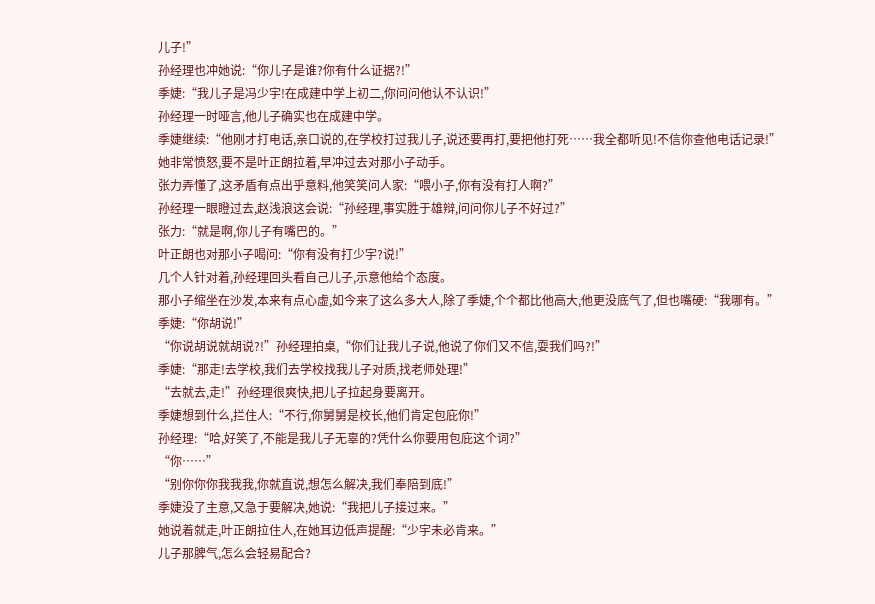儿子!”
孙经理也冲她说:“你儿子是谁?你有什么证据?!”
季婕:“我儿子是冯少宇!在成建中学上初二,你问问他认不认识!”
孙经理一时哑言,他儿子确实也在成建中学。
季婕继续:“他刚才打电话,亲口说的,在学校打过我儿子,说还要再打,要把他打死……我全都听见!不信你查他电话记录!”
她非常愤怒,要不是叶正朗拉着,早冲过去对那小子动手。
张力弄懂了,这矛盾有点出乎意料,他笑笑问人家:“喂小子,你有没有打人啊?”
孙经理一眼瞪过去,赵浅浪这会说:“孙经理,事实胜于雄辩,问问你儿子不好过?”
张力:“就是啊,你儿子有嘴巴的。”
叶正朗也对那小子喝问:“你有没有打少宇?说!”
几个人针对着,孙经理回头看自己儿子,示意他给个态度。
那小子缩坐在沙发,本来有点心虚,如今来了这么多大人,除了季婕,个个都比他高大,他更没底气了,但也嘴硬:“我哪有。”
季婕:“你胡说!”
“你说胡说就胡说?!”孙经理拍桌,“你们让我儿子说,他说了你们又不信,耍我们吗?!”
季婕:“那走!去学校,我们去学校找我儿子对质,找老师处理!”
“去就去,走!”孙经理很爽快,把儿子拉起身要离开。
季婕想到什么,拦住人:“不行,你舅舅是校长,他们肯定包庇你!”
孙经理:“哈,好笑了,不能是我儿子无辜的?凭什么你要用包庇这个词?”
“你……”
“别你你你我我我,你就直说,想怎么解决,我们奉陪到底!”
季婕没了主意,又急于要解决,她说:“我把儿子接过来。”
她说着就走,叶正朗拉住人,在她耳边低声提醒:“少宇未必肯来。”
儿子那脾气,怎么会轻易配合?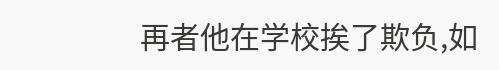再者他在学校挨了欺负,如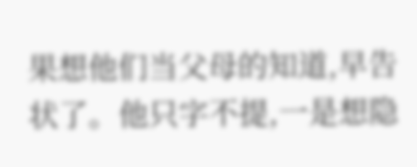果想他们当父母的知道,早告状了。他只字不提,一是想隐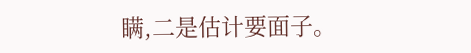瞒,二是估计要面子。